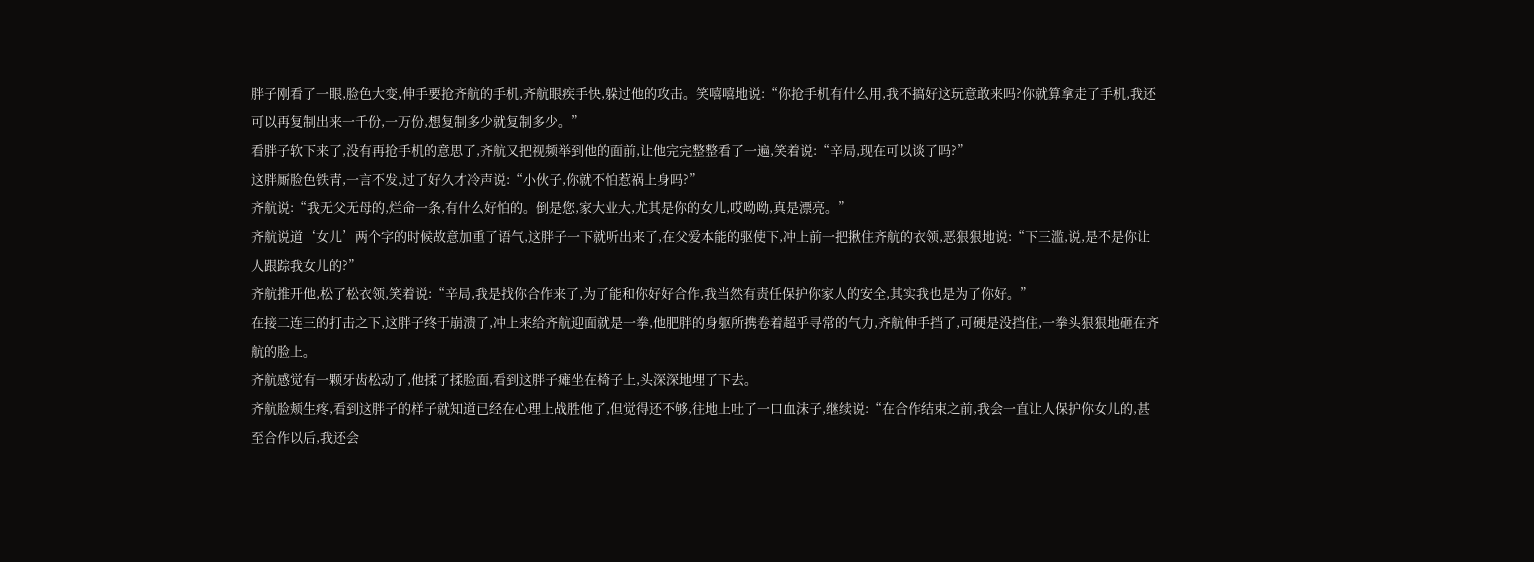胖子刚看了一眼,脸色大变,伸手要抢齐航的手机,齐航眼疾手快,躲过他的攻击。笑嘻嘻地说:“你抢手机有什么用,我不搞好这玩意敢来吗?你就算拿走了手机,我还可以再复制出来一千份,一万份,想复制多少就复制多少。”
看胖子软下来了,没有再抢手机的意思了,齐航又把视频举到他的面前,让他完完整整看了一遍,笑着说:“辛局,现在可以谈了吗?”
这胖厮脸色铁青,一言不发,过了好久才冷声说:“小伙子,你就不怕惹祸上身吗?”
齐航说:“我无父无母的,烂命一条,有什么好怕的。倒是您,家大业大,尤其是你的女儿,哎呦呦,真是漂亮。”
齐航说道‘女儿’两个字的时候故意加重了语气,这胖子一下就听出来了,在父爱本能的驱使下,冲上前一把揪住齐航的衣领,恶狠狠地说:“下三滥,说,是不是你让人跟踪我女儿的?”
齐航推开他,松了松衣领,笑着说:“辛局,我是找你合作来了,为了能和你好好合作,我当然有责任保护你家人的安全,其实我也是为了你好。”
在接二连三的打击之下,这胖子终于崩溃了,冲上来给齐航迎面就是一拳,他肥胖的身躯所携卷着超乎寻常的气力,齐航伸手挡了,可硬是没挡住,一拳头狠狠地砸在齐航的脸上。
齐航感觉有一颗牙齿松动了,他揉了揉脸面,看到这胖子瘫坐在椅子上,头深深地埋了下去。
齐航脸颊生疼,看到这胖子的样子就知道已经在心理上战胜他了,但觉得还不够,往地上吐了一口血沫子,继续说:“在合作结束之前,我会一直让人保护你女儿的,甚至合作以后,我还会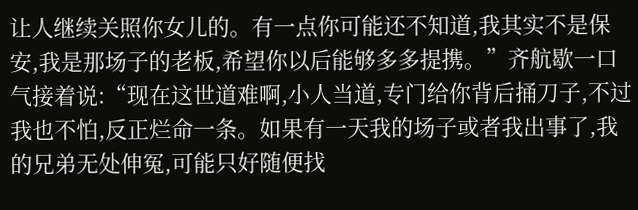让人继续关照你女儿的。有一点你可能还不知道,我其实不是保安,我是那场子的老板,希望你以后能够多多提携。”齐航歇一口气接着说:“现在这世道难啊,小人当道,专门给你背后捅刀子,不过我也不怕,反正烂命一条。如果有一天我的场子或者我出事了,我的兄弟无处伸冤,可能只好随便找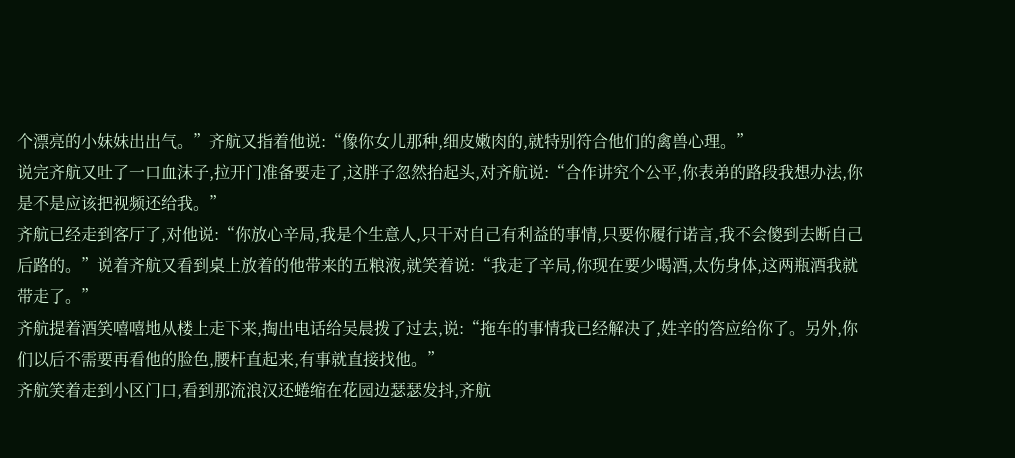个漂亮的小妹妹出出气。”齐航又指着他说:“像你女儿那种,细皮嫩肉的,就特别符合他们的禽兽心理。”
说完齐航又吐了一口血沫子,拉开门准备要走了,这胖子忽然抬起头,对齐航说:“合作讲究个公平,你表弟的路段我想办法,你是不是应该把视频还给我。”
齐航已经走到客厅了,对他说:“你放心辛局,我是个生意人,只干对自己有利益的事情,只要你履行诺言,我不会傻到去断自己后路的。”说着齐航又看到桌上放着的他带来的五粮液,就笑着说:“我走了辛局,你现在要少喝酒,太伤身体,这两瓶酒我就带走了。”
齐航提着酒笑嘻嘻地从楼上走下来,掏出电话给吴晨拨了过去,说:“拖车的事情我已经解决了,姓辛的答应给你了。另外,你们以后不需要再看他的脸色,腰杆直起来,有事就直接找他。”
齐航笑着走到小区门口,看到那流浪汉还蜷缩在花园边瑟瑟发抖,齐航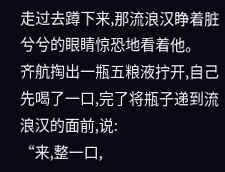走过去蹲下来,那流浪汉睁着脏兮兮的眼睛惊恐地看着他。
齐航掏出一瓶五粮液拧开,自己先喝了一口,完了将瓶子递到流浪汉的面前,说:
“来,整一口,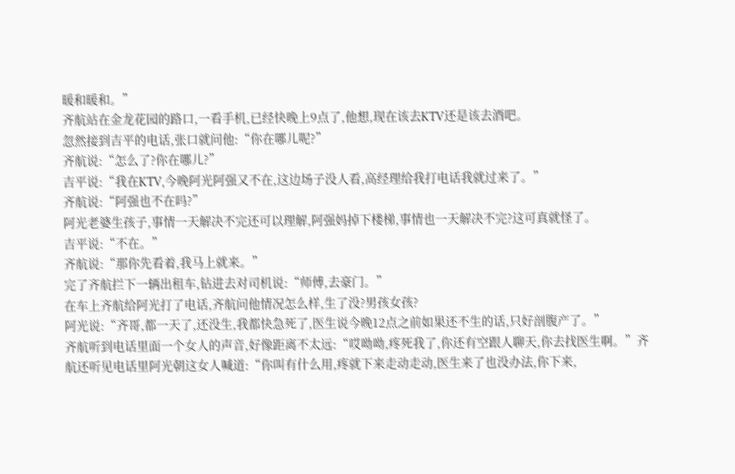暖和暖和。”
齐航站在金龙花园的路口,一看手机,已经快晚上9点了,他想,现在该去KTV还是该去酒吧。
忽然接到吉平的电话,张口就问他:“你在哪儿呢?”
齐航说:“怎么了?你在哪儿?”
吉平说:“我在KTV,今晚阿光阿强又不在,这边场子没人看,高经理给我打电话我就过来了。”
齐航说:“阿强也不在吗?”
阿光老婆生孩子,事情一天解决不完还可以理解,阿强妈掉下楼梯,事情也一天解决不完?这可真就怪了。
吉平说:“不在。”
齐航说:“那你先看着,我马上就来。”
完了齐航拦下一辆出租车,钻进去对司机说:“师傅,去豪门。”
在车上齐航给阿光打了电话,齐航问他情况怎么样,生了没?男孩女孩?
阿光说:“齐哥,都一天了,还没生,我都快急死了,医生说今晚12点之前如果还不生的话,只好剖腹产了。”
齐航听到电话里面一个女人的声音,好像距离不太远:“哎呦呦,疼死我了,你还有空跟人聊天,你去找医生啊。”齐航还听见电话里阿光朝这女人喊道:“你叫有什么用,疼就下来走动走动,医生来了也没办法,你下来,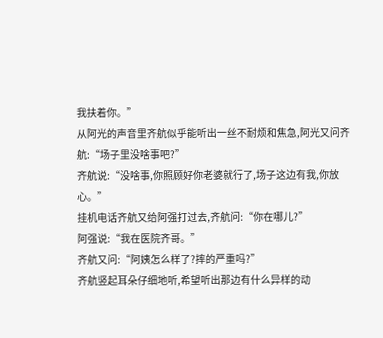我扶着你。”
从阿光的声音里齐航似乎能听出一丝不耐烦和焦急,阿光又问齐航:“场子里没啥事吧?”
齐航说:“没啥事,你照顾好你老婆就行了,场子这边有我,你放心。”
挂机电话齐航又给阿强打过去,齐航问:“你在哪儿?”
阿强说:“我在医院齐哥。”
齐航又问:“阿姨怎么样了?摔的严重吗?”
齐航竖起耳朵仔细地听,希望听出那边有什么异样的动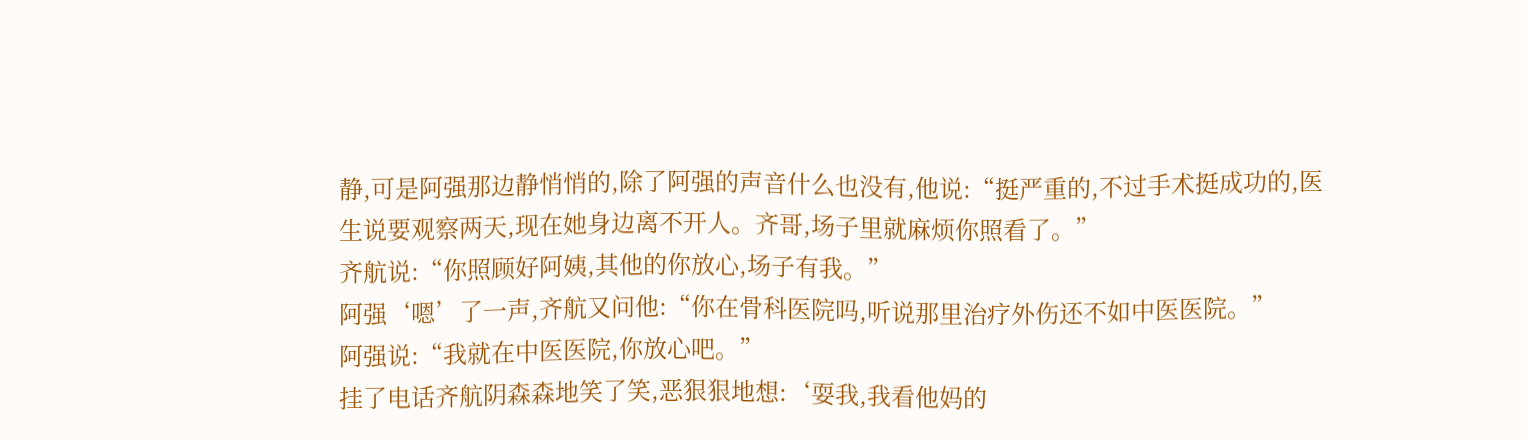静,可是阿强那边静悄悄的,除了阿强的声音什么也没有,他说:“挺严重的,不过手术挺成功的,医生说要观察两天,现在她身边离不开人。齐哥,场子里就麻烦你照看了。”
齐航说:“你照顾好阿姨,其他的你放心,场子有我。”
阿强‘嗯’了一声,齐航又问他:“你在骨科医院吗,听说那里治疗外伤还不如中医医院。”
阿强说:“我就在中医医院,你放心吧。”
挂了电话齐航阴森森地笑了笑,恶狠狠地想:‘耍我,我看他妈的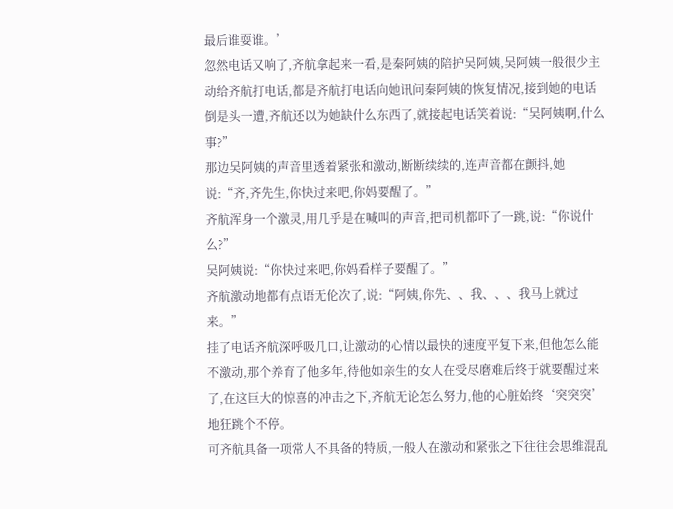最后谁耍谁。’
忽然电话又响了,齐航拿起来一看,是秦阿姨的陪护吴阿姨,吴阿姨一般很少主动给齐航打电话,都是齐航打电话向她讯问秦阿姨的恢复情况,接到她的电话倒是头一遭,齐航还以为她缺什么东西了,就接起电话笑着说:“吴阿姨啊,什么事?”
那边吴阿姨的声音里透着紧张和激动,断断续续的,连声音都在颤抖,她说:“齐,齐先生,你快过来吧,你妈要醒了。”
齐航浑身一个激灵,用几乎是在喊叫的声音,把司机都吓了一跳,说:“你说什么?”
吴阿姨说:“你快过来吧,你妈看样子要醒了。”
齐航激动地都有点语无伦次了,说:“阿姨,你先、、我、、、我马上就过来。”
挂了电话齐航深呼吸几口,让激动的心情以最快的速度平复下来,但他怎么能不激动,那个养育了他多年,待他如亲生的女人在受尽磨难后终于就要醒过来了,在这巨大的惊喜的冲击之下,齐航无论怎么努力,他的心脏始终‘突突突’地狂跳个不停。
可齐航具备一项常人不具备的特质,一般人在激动和紧张之下往往会思维混乱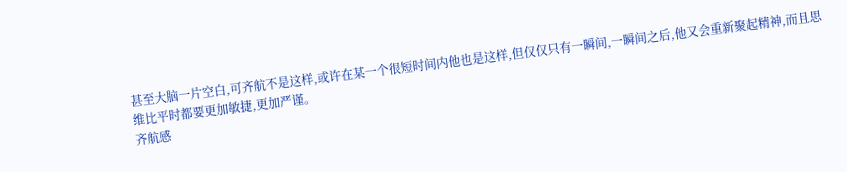甚至大脑一片空白,可齐航不是这样,或许在某一个很短时间内他也是这样,但仅仅只有一瞬间,一瞬间之后,他又会重新聚起精神,而且思维比平时都要更加敏捷,更加严谨。
齐航感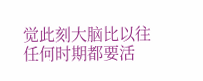觉此刻大脑比以往任何时期都要活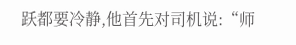跃都要冷静,他首先对司机说:“师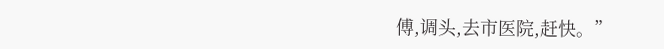傅,调头,去市医院,赶快。”